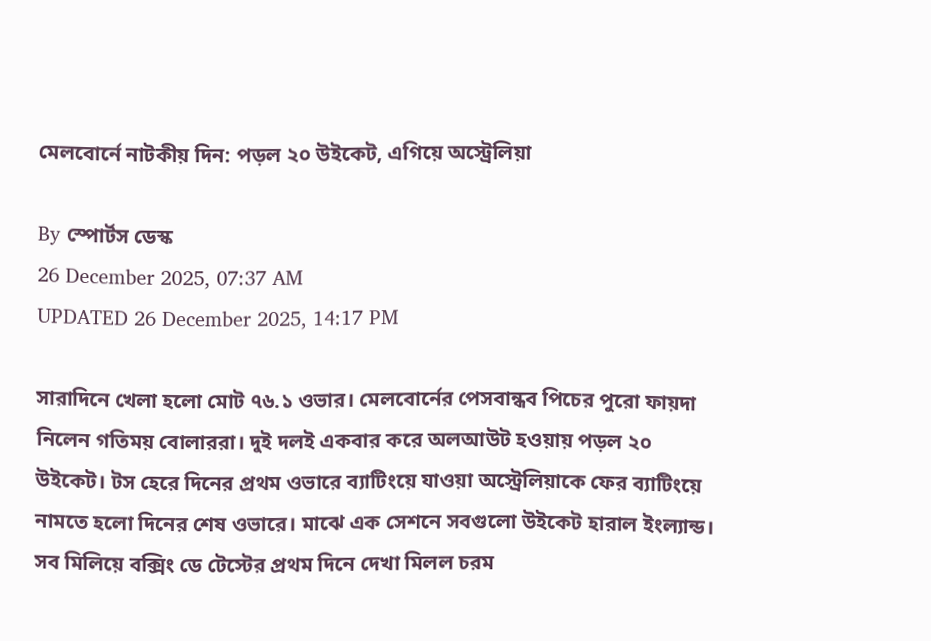মেলবোর্নে নাটকীয় দিন: পড়ল ২০ উইকেট, এগিয়ে অস্ট্রেলিয়া

By স্পোর্টস ডেস্ক
26 December 2025, 07:37 AM
UPDATED 26 December 2025, 14:17 PM

সারাদিনে খেলা হলো মোট ৭৬.১ ওভার। মেলবোর্নের পেসবান্ধব পিচের পুরো ফায়দা নিলেন গতিময় বোলাররা। দুই দলই একবার করে অলআউট হওয়ায় পড়ল ২০ উইকেট। টস হেরে দিনের প্রথম ওভারে ব্যাটিংয়ে যাওয়া অস্ট্রেলিয়াকে ফের ব্যাটিংয়ে নামতে হলো দিনের শেষ ওভারে। মাঝে এক সেশনে সবগুলো উইকেট হারাল ইংল্যান্ড। সব মিলিয়ে বক্সিং ডে টেস্টের প্রথম দিনে দেখা মিলল চরম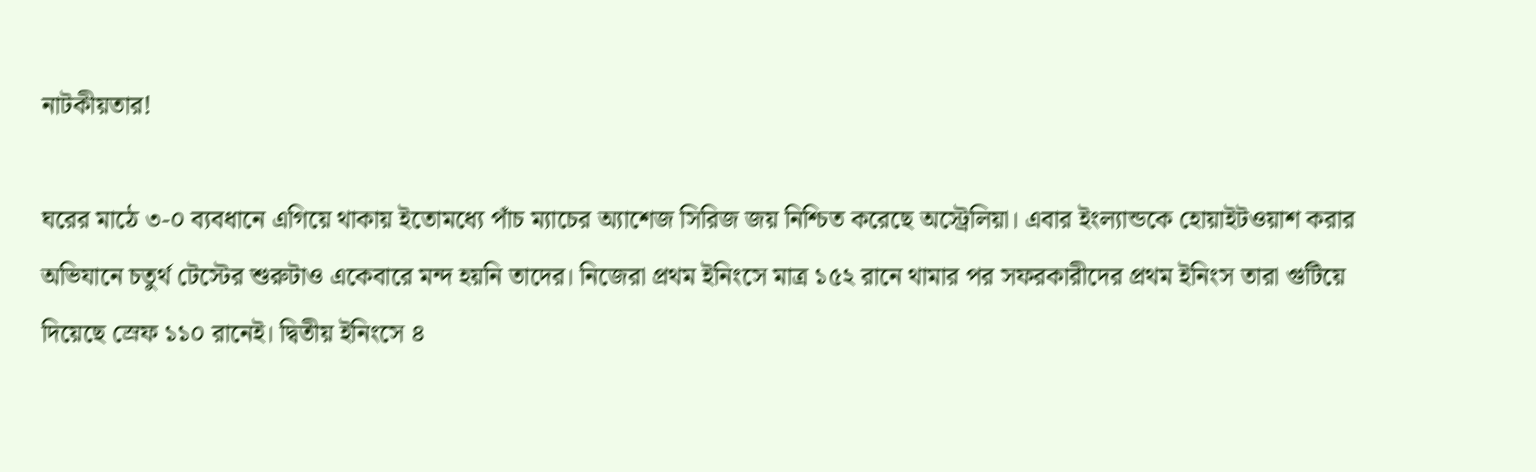নাটকীয়তার!

ঘরের মাঠে ৩-০ ব্যবধানে এগিয়ে থাকায় ইতোমধ্যে পাঁচ ম্যাচের অ্যাশেজ সিরিজ জয় নিশ্চিত করেছে অস্ট্রেলিয়া। এবার ইংল্যান্ডকে হোয়াইটওয়াশ করার অভিযানে চতুর্থ টেস্টের শুরুটাও একেবারে মন্দ হয়নি তাদের। নিজেরা প্রথম ইনিংসে মাত্র ১৫২ রানে থামার পর সফরকারীদের প্রথম ইনিংস তারা গুটিয়ে দিয়েছে স্রেফ ১১০ রানেই। দ্বিতীয় ইনিংসে ৪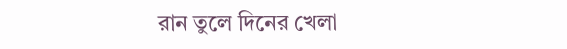রান তুলে দিনের খেলা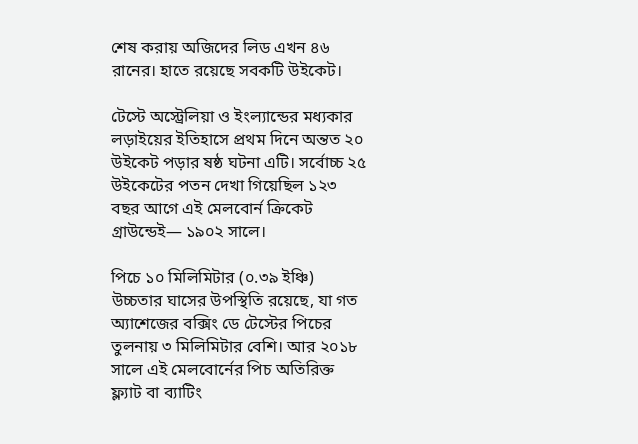শেষ করায় অজিদের লিড এখন ৪৬ রানের। হাতে রয়েছে সবকটি উইকেট।

টেস্টে অস্ট্রেলিয়া ও ইংল্যান্ডের মধ্যকার লড়াইয়ের ইতিহাসে প্রথম দিনে অন্তত ২০ উইকেট পড়ার ষষ্ঠ ঘটনা এটি। সর্বোচ্চ ২৫ উইকেটের পতন দেখা গিয়েছিল ১২৩ বছর আগে এই মেলবোর্ন ক্রিকেট গ্রাউন্ডেই— ১৯০২ সালে।

পিচে ১০ মিলিমিটার (০.৩৯ ইঞ্চি) উচ্চতার ঘাসের উপস্থিতি রয়েছে, যা গত অ্যাশেজের বক্সিং ডে টেস্টের পিচের তুলনায় ৩ মিলিমিটার বেশি। আর ২০১৮ সালে এই মেলবোর্নের পিচ অতিরিক্ত ফ্ল্যাট বা ব্যাটিং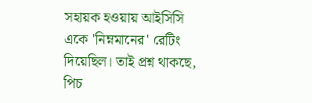সহায়ক হওয়ায় আইসিসি একে 'নিম্নমানের' রেটিং দিয়েছিল। তাই প্রশ্ন থাকছে, পিচ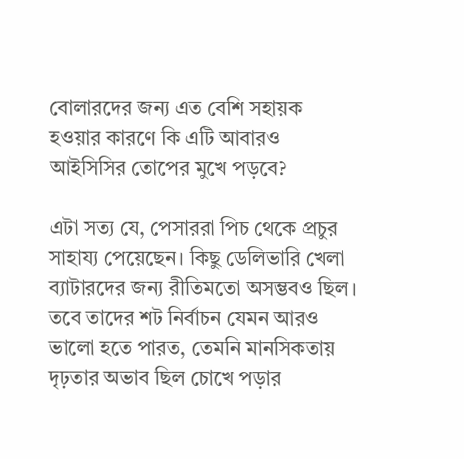বোলারদের জন্য এত বেশি সহায়ক হওয়ার কারণে কি এটি আবারও আইসিসির তোপের মুখে পড়বে?

এটা সত্য যে, পেসাররা পিচ থেকে প্রচুর সাহায্য পেয়েছেন। কিছু ডেলিভারি খেলা ব্যাটারদের জন্য রীতিমতো অসম্ভবও ছিল। তবে তাদের শট নির্বাচন যেমন আরও ভালো হতে পারত, তেমনি মানসিকতায় দৃঢ়তার অভাব ছিল চোখে পড়ার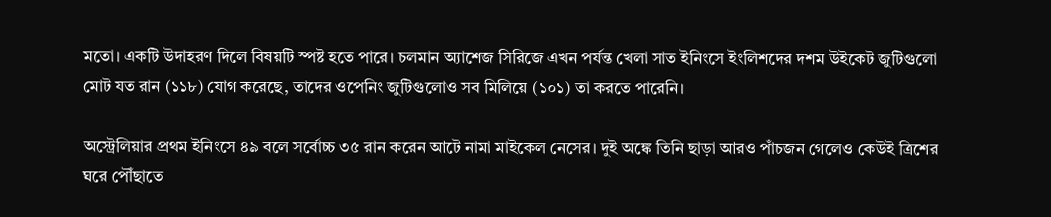মতো। একটি উদাহরণ দিলে বিষয়টি স্পষ্ট হতে পারে। চলমান অ্যাশেজ সিরিজে এখন পর্যন্ত খেলা সাত ইনিংসে ইংলিশদের দশম উইকেট জুটিগুলো মোট যত রান (১১৮) যোগ করেছে, তাদের ওপেনিং জুটিগুলোও সব মিলিয়ে (১০১) তা করতে পারেনি।

অস্ট্রেলিয়ার প্রথম ইনিংসে ৪৯ বলে সর্বোচ্চ ৩৫ রান করেন আটে নামা মাইকেল নেসের। দুই অঙ্কে তিনি ছাড়া আরও পাঁচজন গেলেও কেউই ত্রিশের ঘরে পৌঁছাতে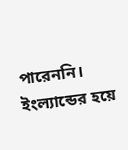পারেননি। ইংল্যান্ডের হয়ে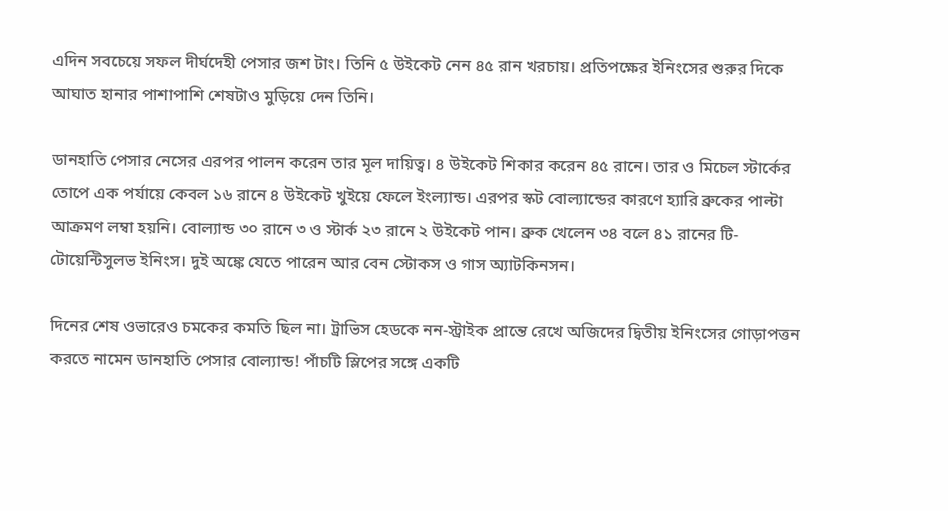এদিন সবচেয়ে সফল দীর্ঘদেহী পেসার জশ টাং। তিনি ৫ উইকেট নেন ৪৫ রান খরচায়। প্রতিপক্ষের ইনিংসের শুরুর দিকে আঘাত হানার পাশাপাশি শেষটাও মুড়িয়ে দেন তিনি।

ডানহাতি পেসার নেসের এরপর পালন করেন তার মূল দায়িত্ব। ৪ উইকেট শিকার করেন ৪৫ রানে। তার ও মিচেল স্টার্কের তোপে এক পর্যায়ে কেবল ১৬ রানে ৪ উইকেট খুইয়ে ফেলে ইংল্যান্ড। এরপর স্কট বোল্যান্ডের কারণে হ্যারি ব্রুকের পাল্টা আক্রমণ লম্বা হয়নি। বোল্যান্ড ৩০ রানে ৩ ও স্টার্ক ২৩ রানে ২ উইকেট পান। ব্রুক খেলেন ৩৪ বলে ৪১ রানের টি-টোয়েন্টিসুলভ ইনিংস। দুই অঙ্কে যেতে পারেন আর বেন স্টোকস ও গাস অ্যাটকিনসন।

দিনের শেষ ওভারেও চমকের কমতি ছিল না। ট্রাভিস হেডকে নন-স্ট্রাইক প্রান্তে রেখে অজিদের দ্বিতীয় ইনিংসের গোড়াপত্তন করতে নামেন ডানহাতি পেসার বোল্যান্ড! পাঁচটি স্লিপের সঙ্গে একটি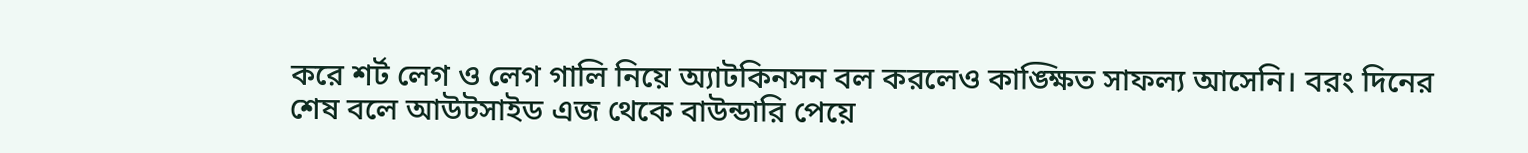করে শর্ট লেগ ও লেগ গালি নিয়ে অ্যাটকিনসন বল করলেও কাঙ্ক্ষিত সাফল্য আসেনি। বরং দিনের শেষ বলে আউটসাইড এজ থেকে বাউন্ডারি পেয়ে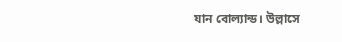যান বোল্যান্ড। উল্লাসে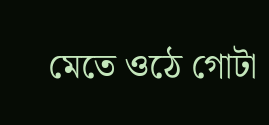মেতে ওঠে গোটা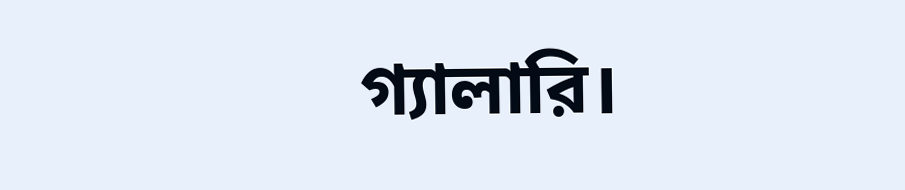গ্যালারি।